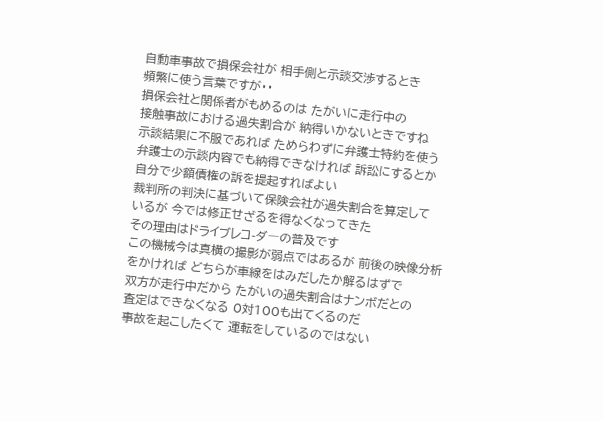自動車事故で損保会社が 相手側と示談交渉するとき
頻繁に使う言葉ですが・・
損保会社と関係者がもめるのは たがいに走行中の
接触事故における過失割合が 納得いかないときですね
示談結果に不服であれば ためらわずに弁護士特約を使う
弁護士の示談内容でも納得できなければ 訴訟にするとか
自分で少額債権の訴を提起すればよい
裁判所の判決に基づいて保険会社が過失割合を算定して
いるが 今では修正せざるを得なくなってきた
その理由はドライブレコ-ダ―の普及です
この機械今は真横の撮影が弱点ではあるが 前後の映像分析
をかければ どちらが車線をはみだしたか解るはずで
双方が走行中だから たがいの過失割合はナンボだとの
査定はできなくなる 0対100も出てくるのだ
事故を起こしたくて 運転をしているのではない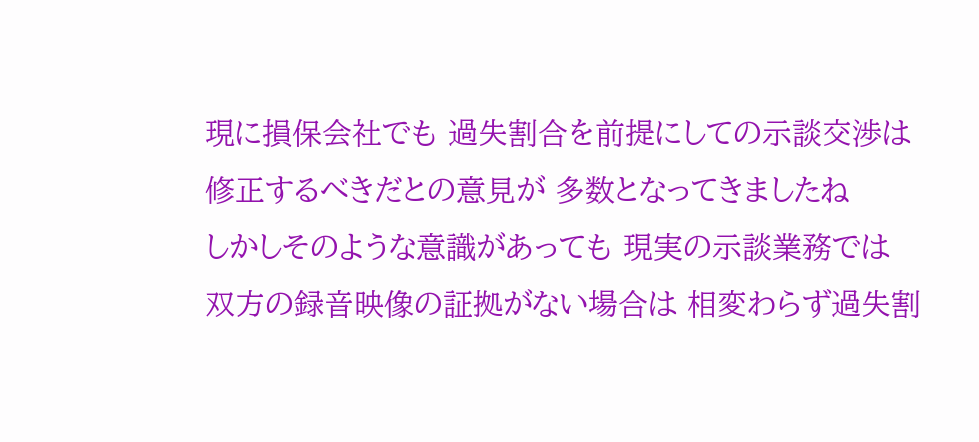現に損保会社でも 過失割合を前提にしての示談交渉は
修正するべきだとの意見が 多数となってきましたね
しかしそのような意識があっても 現実の示談業務では
双方の録音映像の証拠がない場合は 相変わらず過失割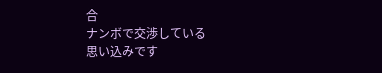合
ナンボで交渉している
思い込みです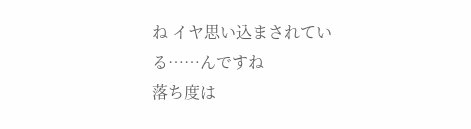ね イヤ思い込まされている……んですね
落ち度は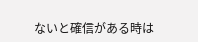ないと確信がある時は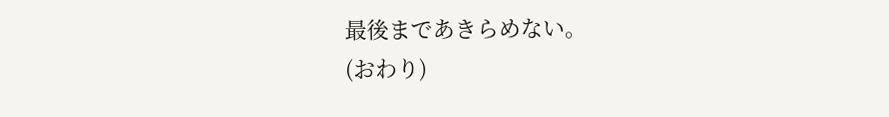最後まであきらめない。
(おわり)